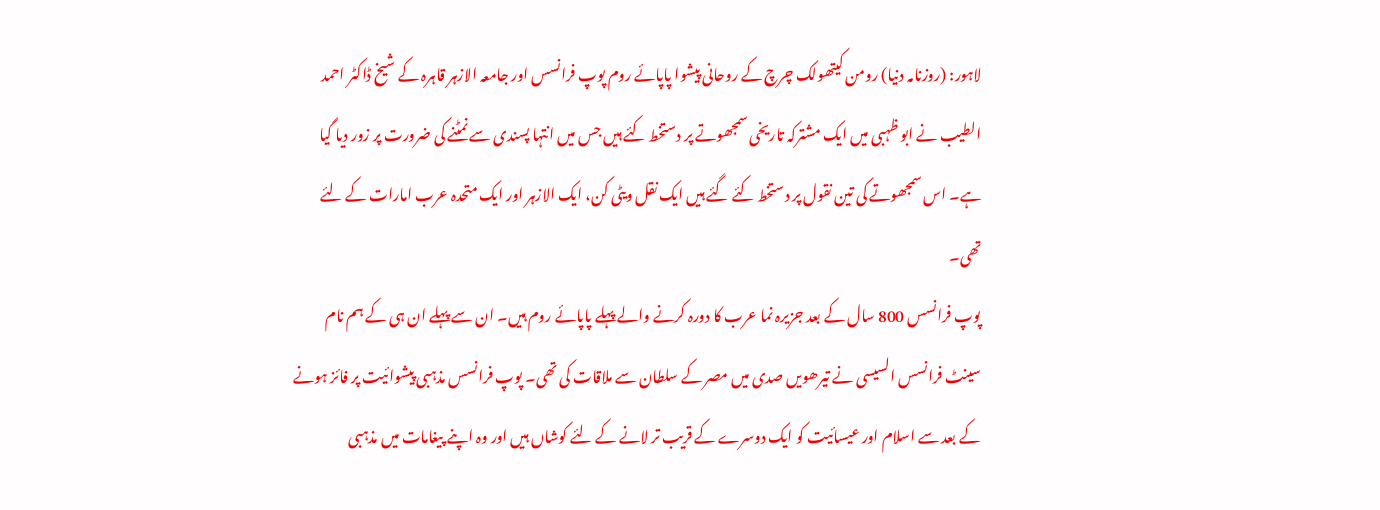لاہور: (روزنامہ دنیا) رومن کیتھولک چرچ کے روحانی پیشوا پاپائے روم پوپ فرانسس اور جامعہ الازہر قاہرہ کے شیخ ڈاکٹر احمد الطیب نے ابو ظہبی میں ایک مشترکہ تاریخی سمجھوتے پر دستخط کئے ہیں جس میں انتہا پسندی سے نمٹنے کی ضرورت پر زور دیا گیا ہے۔ اس سمجھوتے کی تین نقول پر دستخط کئے گئے ہیں ایک نقل ویٹی کن، ایک الازہر اور ایک متحدہ عرب امارات کے لئے تھی۔
پوپ فرانسس 800 سال کے بعد جزیرہ نما عرب کا دورہ کرنے والے پہلے پاپائے روم ہیں۔ ان سے پہلے ان ہی کے ہم نام سینٹ فرانسس السیسی نے تیرھویں صدی میں مصر کے سلطان سے ملاقات کی تھی۔ پوپ فرانسس مذہبی پیشوائیت پر فائز ہونے کے بعد سے اسلام اور عیسائیت کو ایک دوسرے کے قریب تر لانے کے لئے کوشاں ہیں اور وہ اپنے پیغامات میں مذہبی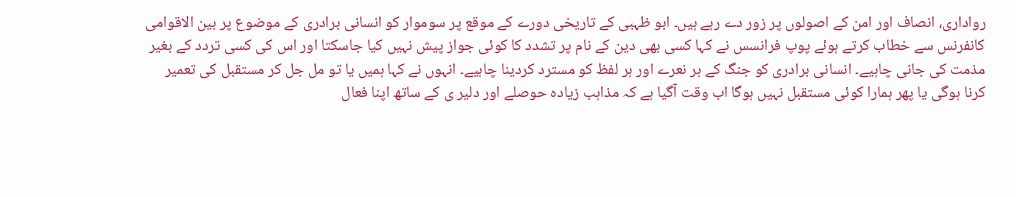رواداری، انصاف اور امن کے اصولوں پر زور دے رہے ہیں۔ ابو ظہبی کے تاریخی دورے کے موقع پر سوموار کو انسانی برادری کے موضوع پر بین الاقوامی کانفرنس سے خطاب کرتے ہوئے پوپ فرانسس نے کہا کسی بھی دین کے نام پر تشدد کا کوئی جواز پیش نہیں کیا جاسکتا اور اس کی کسی تردد کے بغیر مذمت کی جانی چاہیے۔ انسانی برادری کو جنگ کے ہر نعرے اور ہر لفظ کو مسترد کردینا چاہیے۔ انہوں نے کہا ہمیں یا تو مل جل کر مستقبل کی تعمیر کرنا ہوگی یا پھر ہمارا کوئی مستقبل نہیں ہوگا اب وقت آگیا ہے کہ مذاہب زیادہ حوصلے اور دلیر ی کے ساتھ اپنا فعال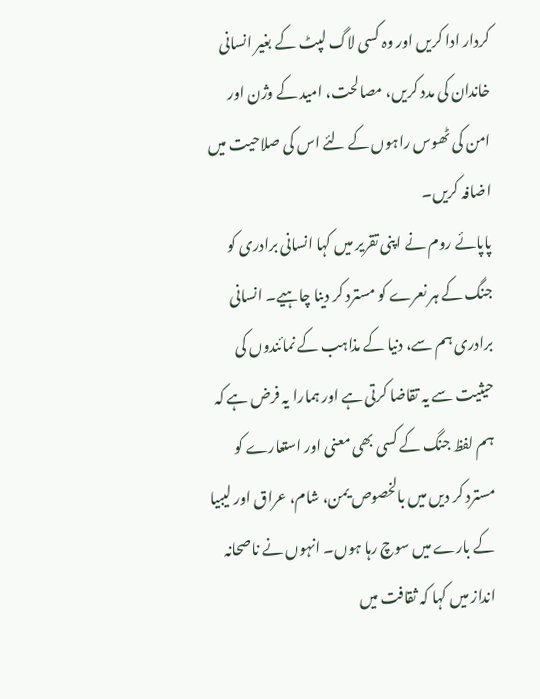کردار ادا کریں اور وہ کسی لاگ لپٹ کے بغیر انسانی خاندان کی مدد کریں، مصالحت، امید کے وژن اور امن کی ٹھوس راہوں کے لئے اس کی صلاحیت میں اضافہ کریں۔
پاپائے روم نے اپنی تقریر میں کہا انسانی برادری کو جنگ کے ہر نعرے کو مسترد کر دینا چاہیے۔ انسانی برادری ہم سے، دنیا کے مذاہب کے نمائندوں کی حیثیت سے یہ تقاضا کرتی ہے اور ہمارا یہ فرض ہے کہ ہم لفظ جنگ کے کسی بھی معنی اور استعارے کو مسترد کر دیں میں بالخصوص یمن، شام، عراق اور لیبیا کے بارے میں سوچ رہا ہوں۔ انہوں نے ناصحانہ انداز میں کہا کہ ثقافت میں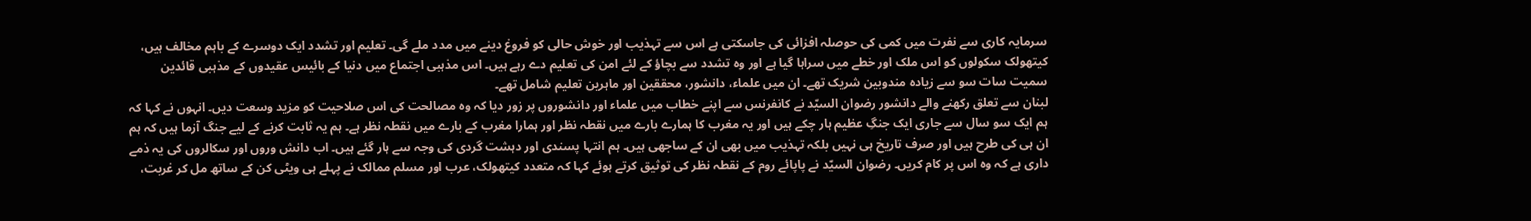سرمایہ کاری سے نفرت میں کمی کی حوصلہ افزائی کی جاسکتی ہے اس سے تہذیب اور خوش حالی کو فروغ دینے میں مدد ملے گی۔ تعلیم اور تشدد ایک دوسرے کے باہم مخالف ہیں، کیتھولک سکولوں کو اس ملک اور خطے میں سراہا گیا ہے اور وہ تشدد سے بچاؤ کے لئے امن کی تعلیم دے رہے ہیں۔ اس مذہبی اجتماع میں دنیا کے بائیس عقیدوں کے مذہبی قائدین سمیت سات سو سے زیادہ مندوبین شریک تھے۔ ان میں علماء، دانشور، محققین اور ماہرین تعلیم شامل تھے۔
لبنان سے تعلق رکھنے والے دانشور رضوان السیّد نے کانفرنس سے اپنے خطاب میں علماء اور دانشوروں پر زور دیا کہ وہ مصالحت کی اس صلاحیت کو مزید وسعت دیں۔ انہوں نے کہا کہ ہم ایک سو سال سے جاری ایک جنگِ عظیم ہار چکے ہیں اور یہ مغرب کا ہمارے بارے میں نقطہ نظر اور ہمارا مغرب کے بارے میں نقطہ نظر ہے۔ ہم یہ ثابت کرنے کے لیے جنگ آزما ہیں کہ ہم ان ہی کی طرح ہیں اور صرف تاریخ ہی نہیں بلکہ تہذیب میں بھی ان کے ساجھی ہیں۔ ہم انتہا پسندی اور دہشت گردی کی وجہ سے ہار گئے ہیں۔ اب دانش وروں اور سکالروں کی یہ ذمے داری ہے کہ وہ اس پر کام کریں۔ رضوان السیّد نے پاپائے روم کے نقطہ نظر کی توثیق کرتے ہوئے کہا کہ متعدد کیتھولک، عرب اور مسلم ممالک نے پہلے ہی ویٹی کن کے ساتھ مل کر غربت،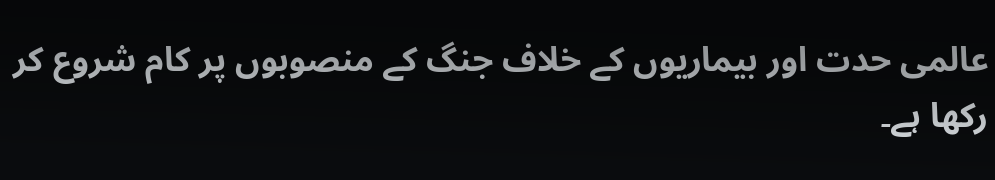عالمی حدت اور بیماریوں کے خلاف جنگ کے منصوبوں پر کام شروع کر رکھا ہے۔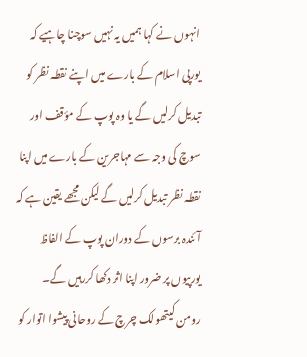انہوں نے کہا ہمیں یہ نہیں سوچنا چاہیے کہ یورپی اسلام کے بارے میں اپنے نقطہ نظر کو تبدیل کرلیں گے یا وہ پوپ کے مؤقف اور سوچ کی وجہ سے مہاجرین کے بارے میں اپنا نقطہ نظر تبدیل کرلیں گے لیکن مجھے یقین ہے کہ آئندہ برسوں کے دوران پوپ کے الفاظ یورپیوں پر ضرور اپنا اثر دکھا کررہیں گے۔
رومن کیتھولک چرچ کے روحانی پیشوا اتوار کو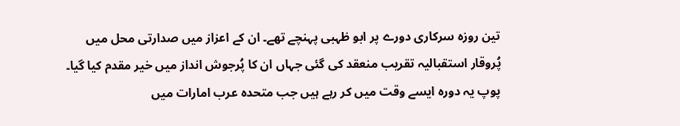تین روزہ سرکاری دورے پر ابو ظہبی پہنچے تھے۔ ان کے اعزاز میں صدارتی محل میں پُروقار استقبالیہ تقریب منعقد کی گئی جہاں ان کا پُرجوش انداز میں خیر مقدم کیا گیا۔ پوپ یہ دورہ ایسے وقت میں کر رہے ہیں جب متحدہ عرب امارات میں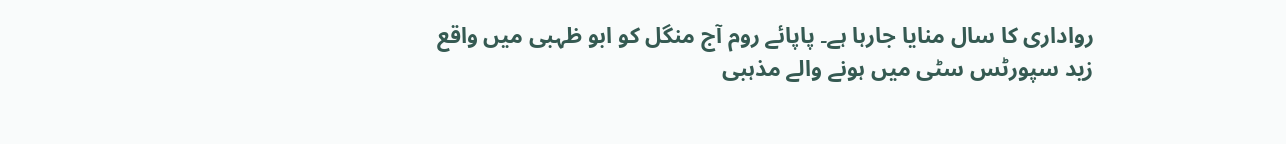رواداری کا سال منایا جارہا ہے۔ پاپائے روم آج منگل کو ابو ظہبی میں واقع زید سپورٹس سٹی میں ہونے والے مذہبی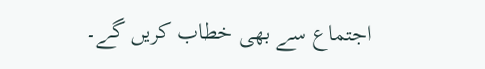اجتماع سے بھی خطاب کریں گے۔